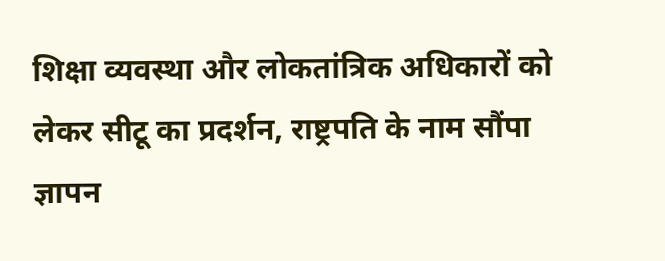शिक्षा व्यवस्था और लोकतांत्रिक अधिकारों को लेकर सीटू का प्रदर्शन, राष्ट्रपति के नाम सौंपा ज्ञापन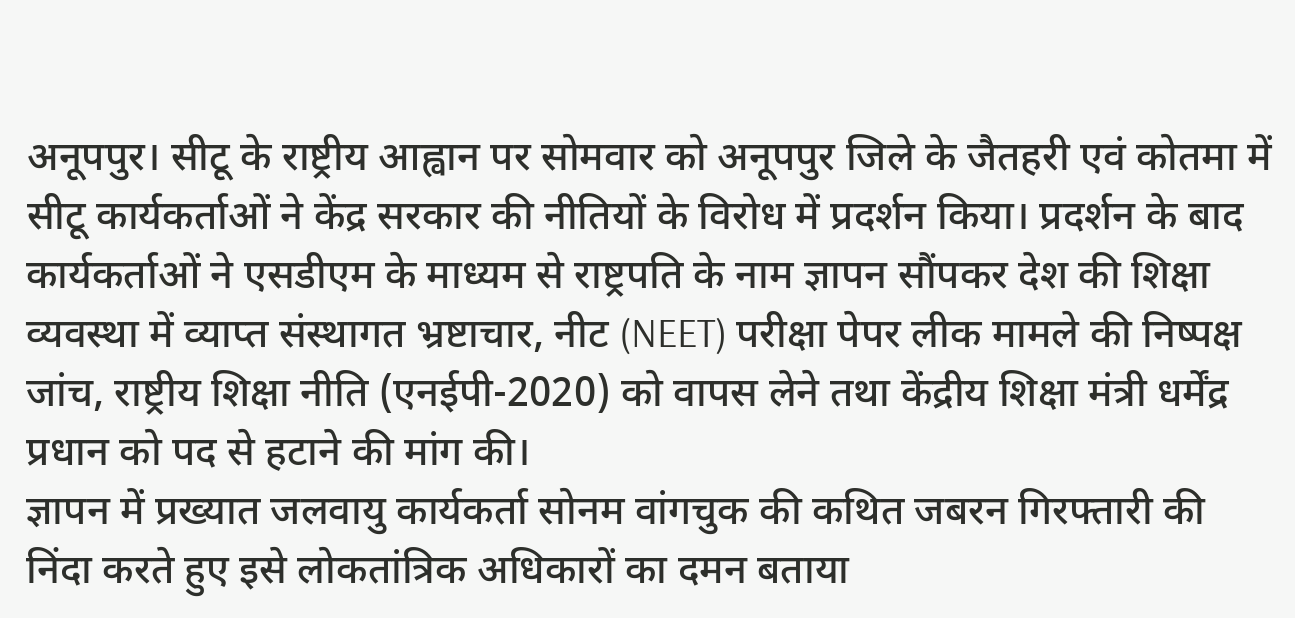अनूपपुर। सीटू के राष्ट्रीय आह्वान पर सोमवार को अनूपपुर जिले के जैतहरी एवं कोतमा में सीटू कार्यकर्ताओं ने केंद्र सरकार की नीतियों के विरोध में प्रदर्शन किया। प्रदर्शन के बाद कार्यकर्ताओं ने एसडीएम के माध्यम से राष्ट्रपति के नाम ज्ञापन सौंपकर देश की शिक्षा व्यवस्था में व्याप्त संस्थागत भ्रष्टाचार, नीट (NEET) परीक्षा पेपर लीक मामले की निष्पक्ष जांच, राष्ट्रीय शिक्षा नीति (एनईपी-2020) को वापस लेने तथा केंद्रीय शिक्षा मंत्री धर्मेंद्र प्रधान को पद से हटाने की मांग की।
ज्ञापन में प्रख्यात जलवायु कार्यकर्ता सोनम वांगचुक की कथित जबरन गिरफ्तारी की निंदा करते हुए इसे लोकतांत्रिक अधिकारों का दमन बताया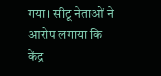गया। सीटू नेताओं ने आरोप लगाया कि केंद्र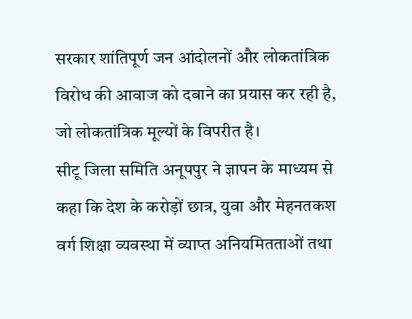सरकार शांतिपूर्ण जन आंदोलनों और लोकतांत्रिक विरोध की आवाज को दबाने का प्रयास कर रही है, जो लोकतांत्रिक मूल्यों के विपरीत है।
सीटू जिला समिति अनूपपुर ने ज्ञापन के माध्यम से कहा कि देश के करोड़ों छात्र, युवा और मेहनतकश वर्ग शिक्षा व्यवस्था में व्याप्त अनियमितताओं तथा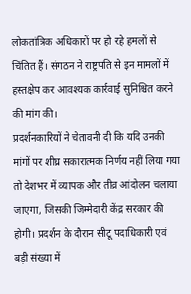लोकतांत्रिक अधिकारों पर हो रहे हमलों से चिंतित हैं। संगठन ने राष्ट्रपति से इन मामलों में हस्तक्षेप कर आवश्यक कार्रवाई सुनिश्चित करने की मांग की।
प्रदर्शनकारियों ने चेतावनी दी कि यदि उनकी मांगों पर शीघ्र सकारात्मक निर्णय नहीं लिया गया तो देशभर में व्यापक और तीव्र आंदोलन चलाया जाएगा, जिसकी जिम्मेदारी केंद्र सरकार की होगी। प्रदर्शन के दौरान सीटू पदाधिकारी एवं बड़ी संख्या में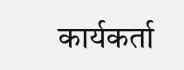कार्यकर्ता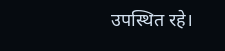उपस्थित रहे।